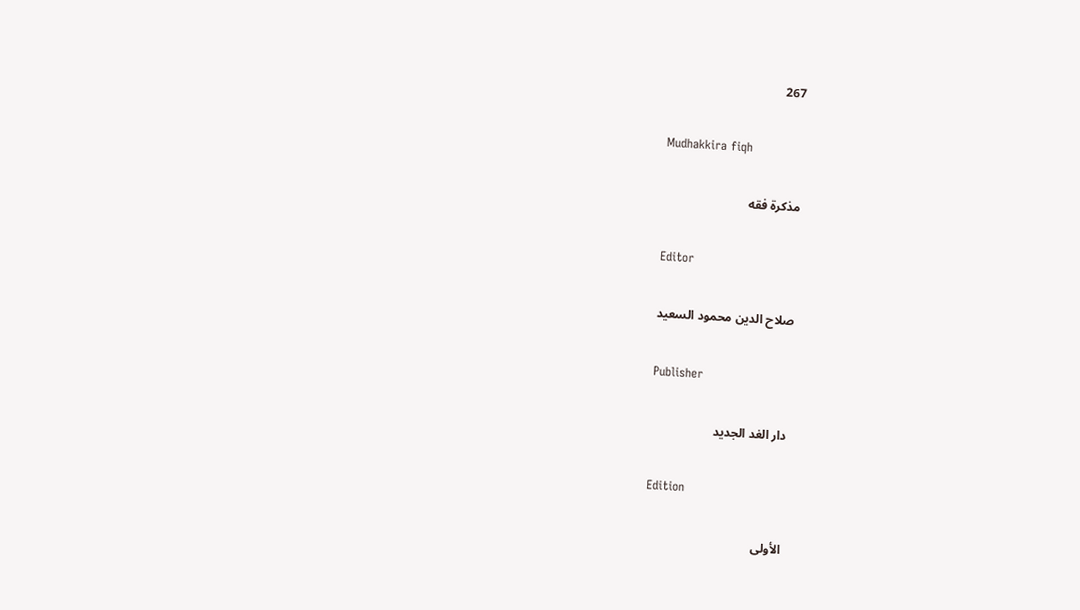267

Mudhakkira fiqh

مذكرة فقه

Editor

صلاح الدين محمود السعيد

Publisher

دار الغد الجديد

Edition

الأولى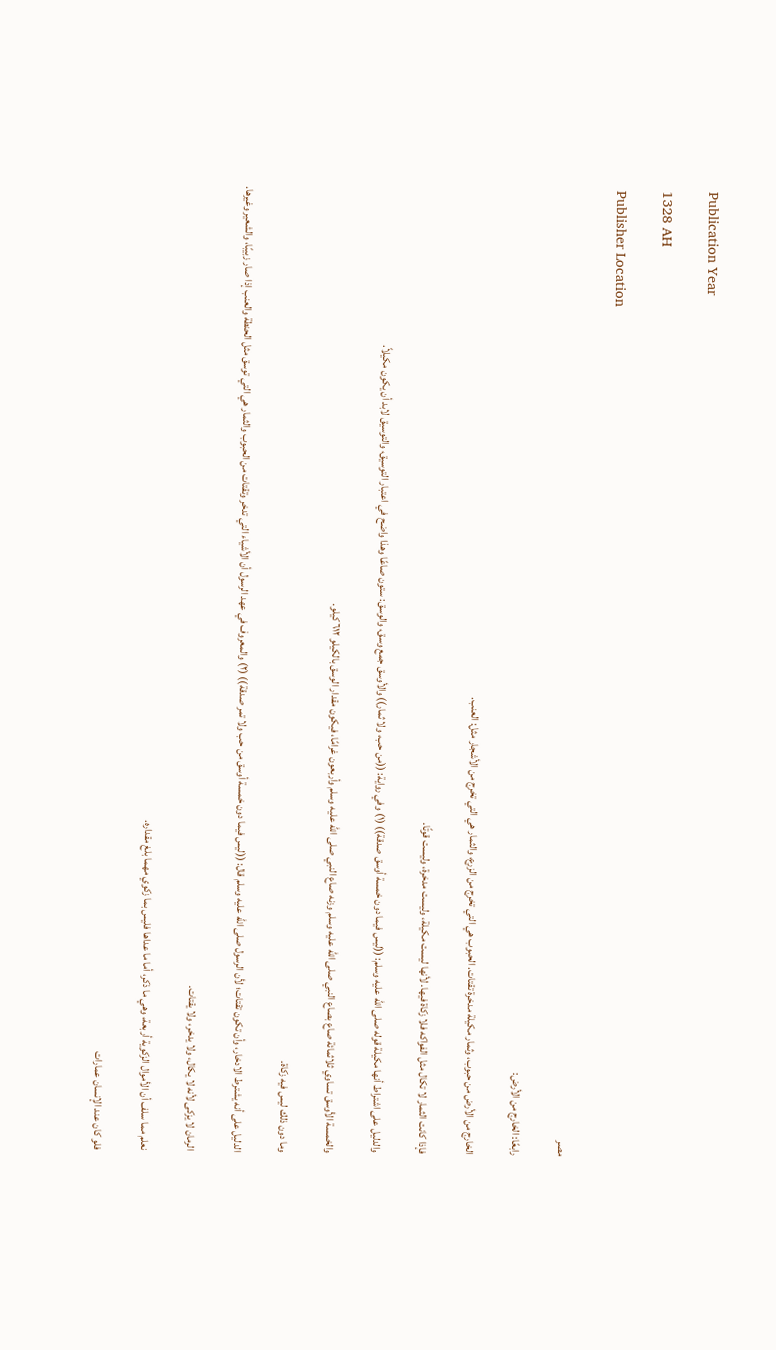Publication Year

1328 AH

Publisher Location

مصر

رابعًا: الخارج من الأرض:

الخارج من الأرض من حبوب، وثمار مكيلة مدخرة تقتات. الحبوب هي التي تخرج من الزرع، والثمار هي التي تخرج من الأشجار مثل: العنب.

فإذا كانت الثمار لا تكال مثل الفواكه فلا زكاة فيها. لأنها ليست مكيلة، وليست مدخرة، وليست قوتًا.

والدليل على اشتراط أنها مكيلة قوله صلى الله عليه وسلم: ((ليس فيما دون خمسة أوسق صدقة)) (١) وفي رواية: ((من حب، ولا ثمار)) والأوسق جمع وسق، والوسق: ستون صاعًا وهذا واضح في اعتبار التوسيق، والتوسيق لابد أن يكون مكيلاً.

والخمسة الأوسق تساوي ثلاثمائة صاع بصاع النبي صلى الله عليه وسلم وزنه صاع النبي صلى الله عليه وسلم وأربعون غرامًا، فيكون مقدار الوسق بالكيلو ٦١٢ كيلو.

وما دون ذلك ليس فيه زكاة.

الدليل على أنه يشترط الادخار، وأن تكون تقتات؛ لأن الرسول صلى الله عليه وسلم قال: ((ليس فيما دون خمسة أوسق من حب ولا تمر صدقة)) (٢) والمعروف في عهد الرسول أن الأشياء التي تدخر وتقتات من الحبوب والثمار هي التي توسق مثل الحنطة والعنب إذا صار زبيبًا، والشعير وغيرها.

الرمان لا يزكى لأنه لا يكال، ولا يدخر، ولا يقتات.

نعلم مما سلف أن الأموال الزكوية أربعة، وهي ما ذكر، أما ما عداها فليس بما زكوي مهما بلغ مقداره.

فلو كان عند الإنسان عمارات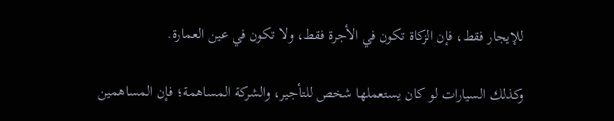للإيجار فقط، فإن الزكاة تكون في الأجرة فقط، ولا تكون في عين العمارة.

وكذلك السيارات لو كان يستعملها شخص للتأجير، والشركة المساهمة؛ فإن المساهمين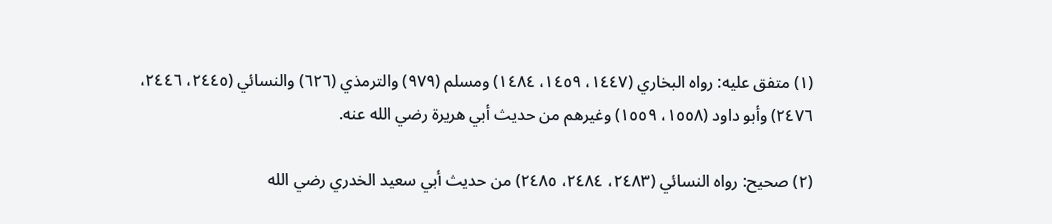(١) متفق عليه: رواه البخاري (١٤٤٧، ١٤٥٩، ١٤٨٤) ومسلم (٩٧٩) والترمذي (٦٢٦) والنسائي (٢٤٤٥، ٢٤٤٦، ٢٤٧٦) وأبو داود (١٥٥٨، ١٥٥٩) وغيرهم من حديث أبي هريرة رضي الله عنه.

(٢) صحيح: رواه النسائي (٢٤٨٣، ٢٤٨٤، ٢٤٨٥) من حديث أبي سعيد الخدري رضي الله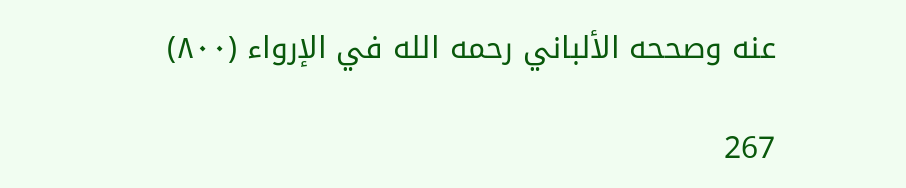عنه وصححه الألباني رحمه الله في الإرواء (٨٠٠)

267